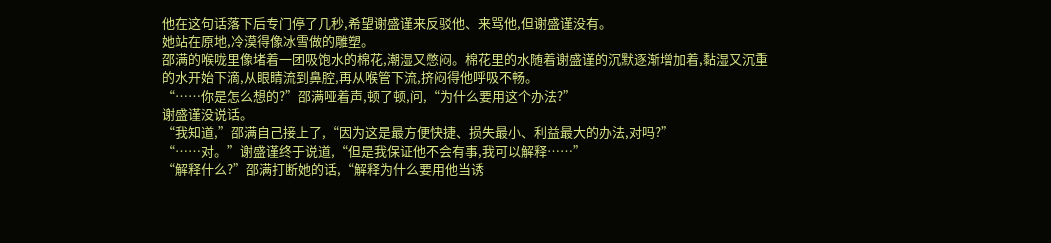他在这句话落下后专门停了几秒,希望谢盛谨来反驳他、来骂他,但谢盛谨没有。
她站在原地,冷漠得像冰雪做的雕塑。
邵满的喉咙里像堵着一团吸饱水的棉花,潮湿又憋闷。棉花里的水随着谢盛谨的沉默逐渐增加着,黏湿又沉重的水开始下滴,从眼睛流到鼻腔,再从喉管下流,挤闷得他呼吸不畅。
“……你是怎么想的?”邵满哑着声,顿了顿,问,“为什么要用这个办法?”
谢盛谨没说话。
“我知道,”邵满自己接上了,“因为这是最方便快捷、损失最小、利益最大的办法,对吗?”
“……对。”谢盛谨终于说道,“但是我保证他不会有事,我可以解释……”
“解释什么?”邵满打断她的话,“解释为什么要用他当诱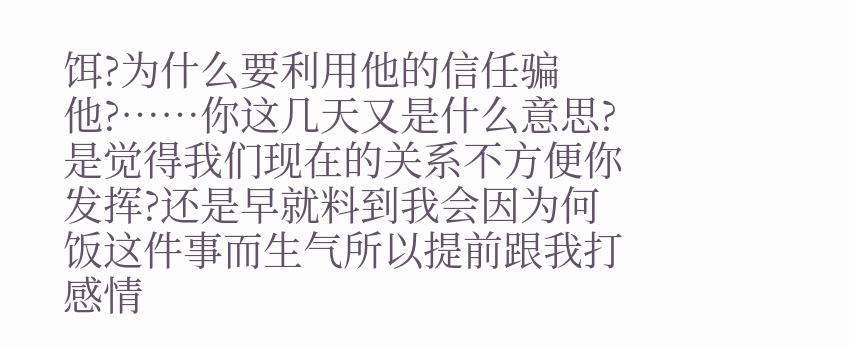饵?为什么要利用他的信任骗他?……你这几天又是什么意思?是觉得我们现在的关系不方便你发挥?还是早就料到我会因为何饭这件事而生气所以提前跟我打感情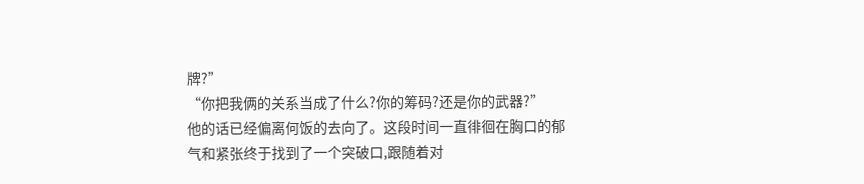牌?”
“你把我俩的关系当成了什么?你的筹码?还是你的武器?”
他的话已经偏离何饭的去向了。这段时间一直徘徊在胸口的郁气和紧张终于找到了一个突破口,跟随着对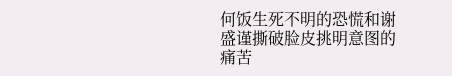何饭生死不明的恐慌和谢盛谨撕破脸皮挑明意图的痛苦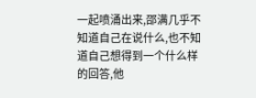一起喷涌出来,邵满几乎不知道自己在说什么,也不知道自己想得到一个什么样的回答,他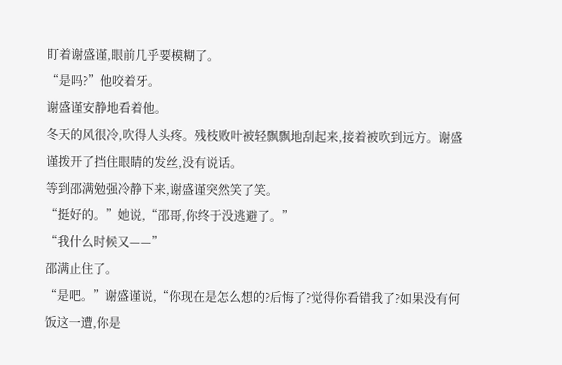盯着谢盛谨,眼前几乎要模糊了。
“是吗?”他咬着牙。
谢盛谨安静地看着他。
冬天的风很冷,吹得人头疼。残枝败叶被轻飘飘地刮起来,接着被吹到远方。谢盛谨拨开了挡住眼睛的发丝,没有说话。
等到邵满勉强冷静下来,谢盛谨突然笑了笑。
“挺好的。”她说,“邵哥,你终于没逃避了。”
“我什么时候又——”
邵满止住了。
“是吧。”谢盛谨说,“你现在是怎么想的?后悔了?觉得你看错我了?如果没有何饭这一遭,你是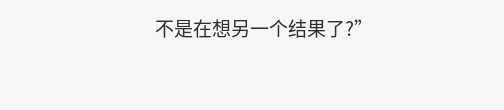不是在想另一个结果了?”